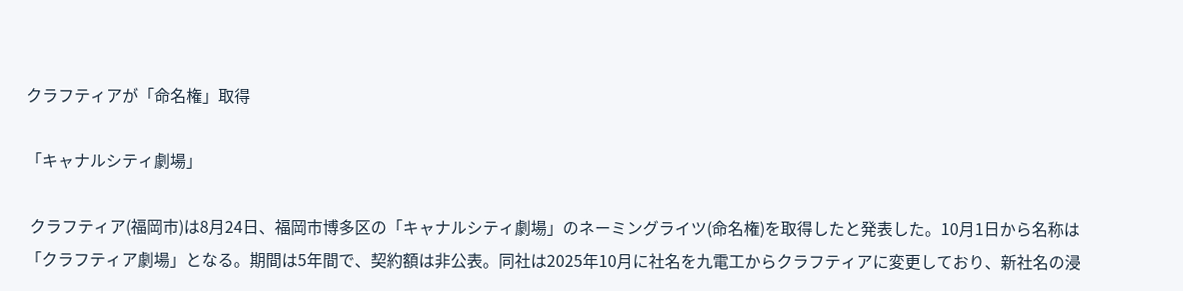クラフティアが「命名権」取得

「キャナルシティ劇場」

 クラフティア(福岡市)は8月24日、福岡市博多区の「キャナルシティ劇場」のネーミングライツ(命名権)を取得したと発表した。10月1日から名称は「クラフティア劇場」となる。期間は5年間で、契約額は非公表。同社は2025年10月に社名を九電工からクラフティアに変更しており、新社名の浸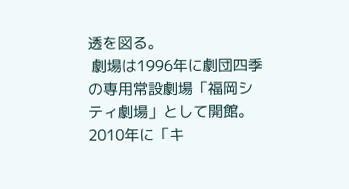透を図る。
 劇場は1996年に劇団四季の専用常設劇場「福岡シティ劇場」として開館。2010年に「キ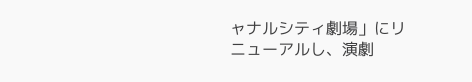ャナルシティ劇場」にリニューアルし、演劇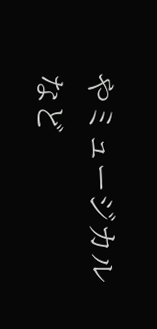やミュージカルなど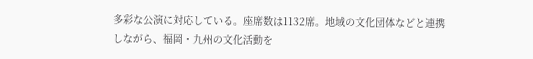多彩な公演に対応している。座席数は1132席。地域の文化団体などと連携しながら、福岡・九州の文化活動を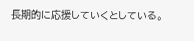長期的に応援していくとしている。